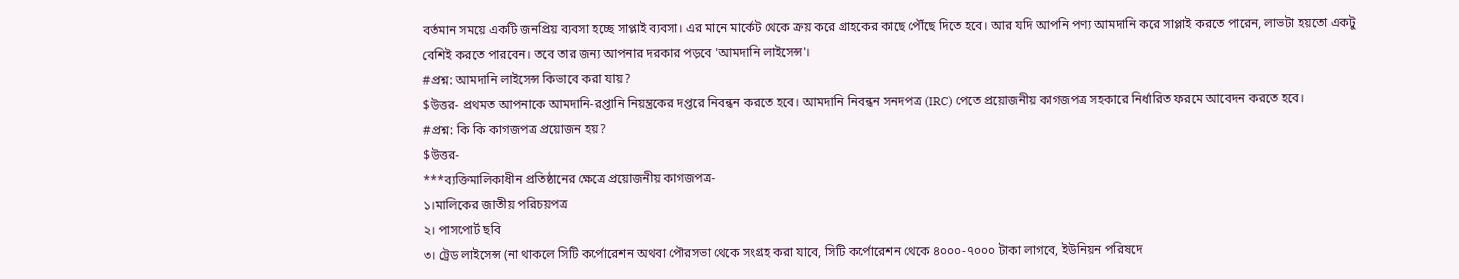বর্তমান সময়ে একটি জনপ্রিয় ব্যবসা হচ্ছে সাপ্লাই ব্যবসা। এর মানে মার্কেট থেকে ক্রয় করে গ্রাহকের কাছে পৌঁছে দিতে হবে। আর যদি আপনি পণ্য আমদানি করে সাপ্লাই করতে পারেন, লাভটা হয়তো একটু বেশিই করতে পারবেন। তবে তার জন্য আপনার দরকার পড়বে 'আমদানি লাইসেন্স'।
#প্রশ্ন: আমদানি লাইসেন্স কিভাবে করা যায়?
$উত্তর- প্রথমত আপনাকে আমদানি-রপ্তানি নিয়ন্ত্রকের দপ্তরে নিবন্ধন করতে হবে। আমদানি নিবন্ধন সনদপত্র (IRC) পেতে প্রয়োজনীয় কাগজপত্র সহকারে নির্ধারিত ফরমে আবেদন করতে হবে।
#প্রশ্ন: কি কি কাগজপত্র প্রয়োজন হয়?
$উত্তর-
***ব্যক্তিমালিকাধীন প্রতিষ্ঠানের ক্ষেত্রে প্রয়োজনীয় কাগজপত্র-
১।মালিকের জাতীয় পরিচয়পত্র
২। পাসপোর্ট ছবি
৩। ট্রেড লাইসেন্স (না থাকলে সিটি কর্পোরেশন অথবা পৌরসভা থেকে সংগ্রহ করা যাবে, সিটি কর্পোরেশন থেকে ৪০০০-৭০০০ টাকা লাগবে, ইউনিয়ন পরিষদে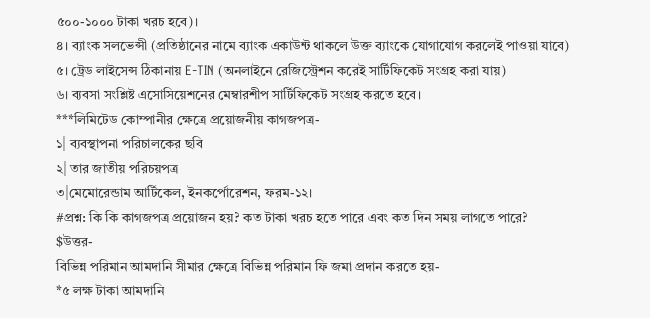৫০০-১০০০ টাকা খরচ হবে)।
৪। ব্যাংক সলভেন্সী (প্রতিষ্ঠানের নামে ব্যাংক একাউন্ট থাকলে উক্ত ব্যাংকে যোগাযোগ করলেই পাওয়া যাবে)
৫। ট্রেড লাইসেন্স ঠিকানায় E-TIN (অনলাইনে রেজিস্ট্রেশন করেই সার্টিফিকেট সংগ্রহ করা যায়)
৬। ব্যবসা সংশ্লিষ্ট এসোসিয়েশনের মেম্বারশীপ সার্টিফিকেট সংগ্রহ করতে হবে।
***লিমিটেড কোম্পানীর ক্ষেত্রে প্রয়োজনীয় কাগজপত্র-
১| ব্যবস্থাপনা পরিচালকের ছবি
২| তার জাতীয় পরিচয়পত্র
৩|মেমোরেন্ডাম আর্টিকেল, ইনকর্পোরেশন, ফরম-১২।
#প্রশ্ন: কি কি কাগজপত্র প্রয়োজন হয়? কত টাকা খরচ হতে পারে এবং কত দিন সময় লাগতে পারে?
$উত্তর-
বিভিন্ন পরিমান আমদানি সীমার ক্ষেত্রে বিভিন্ন পরিমান ফি জমা প্রদান করতে হয়-
*৫ লক্ষ টাকা আমদানি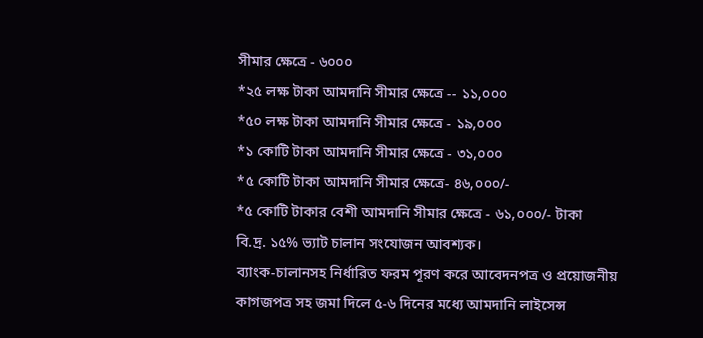সীমার ক্ষেত্রে - ৬০০০
*২৫ লক্ষ টাকা আমদানি সীমার ক্ষেত্রে -- ১১,০০০
*৫০ লক্ষ টাকা আমদানি সীমার ক্ষেত্রে - ১৯,০০০
*১ কোটি টাকা আমদানি সীমার ক্ষেত্রে - ৩১,০০০
*৫ কোটি টাকা আমদানি সীমার ক্ষেত্রে- ৪৬,০০০/-
*৫ কোটি টাকার বেশী আমদানি সীমার ক্ষেত্রে - ৬১,০০০/- টাকা
বি.দ্র. ১৫% ভ্যাট চালান সংযোজন আবশ্যক।
ব্যাংক-চালানসহ নির্ধারিত ফরম পূরণ করে আবেদনপত্র ও প্রয়োজনীয় কাগজপত্র সহ জমা দিলে ৫-৬ দিনের মধ্যে আমদানি লাইসেন্স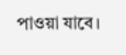পাওয়া যাবে।